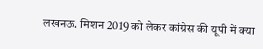लखनऊ. मिशन 2019 को लेकर कांग्रेस की यूपी में क्या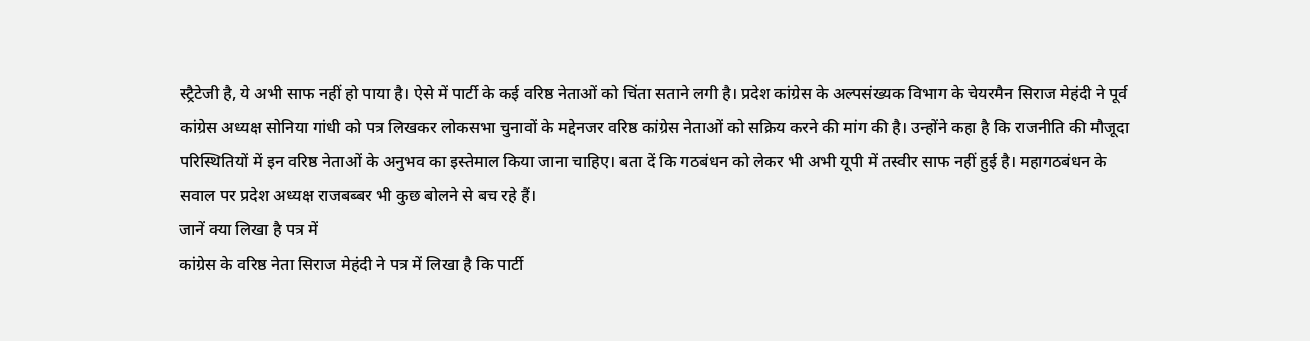स्ट्रैटेजी है, ये अभी साफ नहीं हो पाया है। ऐसे में पार्टी के कई वरिष्ठ नेताओं को चिंता सताने लगी है। प्रदेश कांग्रेस के अल्पसंख्यक विभाग के चेयरमैन सिराज मेहंदी ने पूर्व कांग्रेस अध्यक्ष सोनिया गांधी को पत्र लिखकर लोकसभा चुनावों के मद्देनजर वरिष्ठ कांग्रेस नेताओं को सक्रिय करने की मांग की है। उन्होंने कहा है कि राजनीति की मौजूदा परिस्थितियों में इन वरिष्ठ नेताओं के अनुभव का इस्तेमाल किया जाना चाहिए। बता दें कि गठबंधन को लेकर भी अभी यूपी में तस्वीर साफ नहीं हुई है। महागठबंधन के सवाल पर प्रदेश अध्यक्ष राजबब्बर भी कुछ बोलने से बच रहे हैं।
जानें क्या लिखा है पत्र में
कांग्रेस के वरिष्ठ नेता सिराज मेहंदी ने पत्र में लिखा है कि पार्टी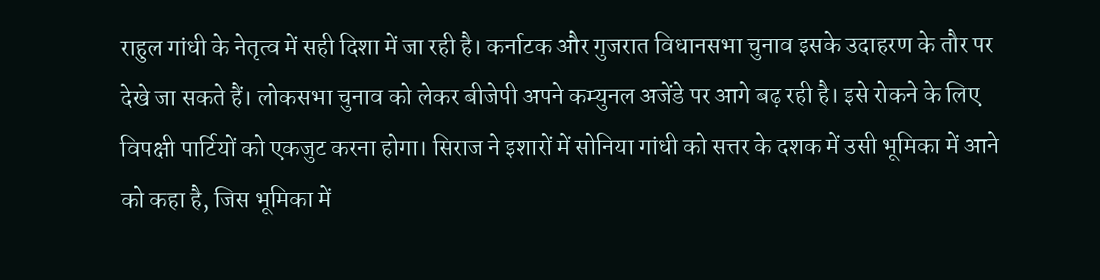राहुल गांधी के नेतृत्व में सही दिशा में जा रही है। कर्नाटक और गुजरात विधानसभा चुनाव इसके उदाहरण के तौर पर देखे जा सकते हैं। लोकसभा चुनाव को लेकर बीजेपी अपने कम्युनल अजेंडे पर आगे बढ़ रही है। इसे रोकने के लिए विपक्षी पार्टियों को एकजुट करना होगा। सिराज ने इशारों में सोनिया गांधी को सत्तर के दशक में उसी भूमिका में आने को कहा है, जिस भूमिका में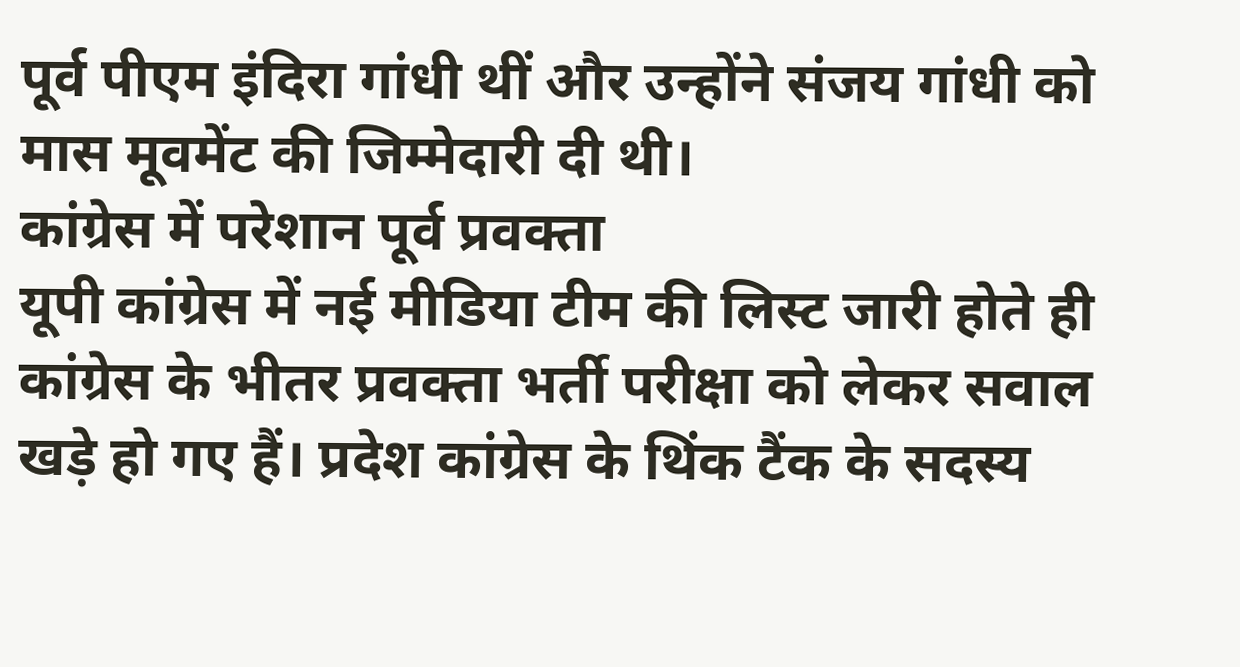पूर्व पीएम इंदिरा गांधी थीं और उन्होंने संजय गांधी को मास मूवमेंट की जिम्मेदारी दी थी।
कांग्रेस में परेशान पूर्व प्रवक्ता
यूपी कांग्रेस में नई मीडिया टीम की लिस्ट जारी होते ही कांग्रेस के भीतर प्रवक्ता भर्ती परीक्षा को लेकर सवाल खड़े हो गए हैं। प्रदेश कांग्रेस के थिंक टैंक के सदस्य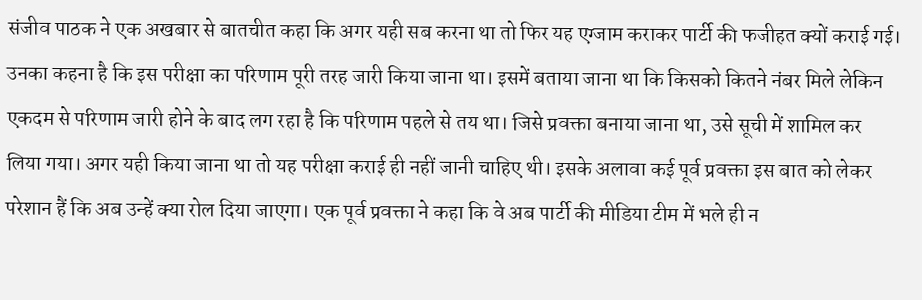संजीव पाठक ने एक अखबार से बातचीत कहा कि अगर यही सब करना था तो फिर यह एग्जाम कराकर पार्टी की फजीहत क्यों कराई गई। उनका कहना है कि इस परीक्षा का परिणाम पूरी तरह जारी किया जाना था। इसमें बताया जाना था कि किसको कितने नंबर मिले लेकिन एकदम से परिणाम जारी होने के बाद लग रहा है कि परिणाम पहले से तय था। जिसे प्रवक्ता बनाया जाना था, उसे सूची में शामिल कर लिया गया। अगर यही किया जाना था तो यह परीक्षा कराई ही नहीं जानी चाहिए थी। इसके अलावा कई पूर्व प्रवक्ता इस बात को लेकर परेशान हैं कि अब उन्हें क्या रोल दिया जाएगा। एक पूर्व प्रवक्ता ने कहा कि वे अब पार्टी की मीडिया टीम में भले ही न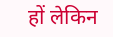हों लेकिन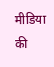मीडिया की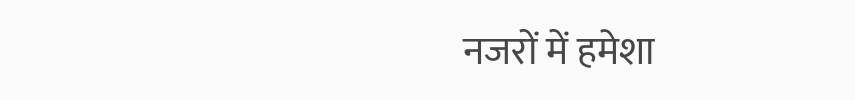नजरों में हमेशा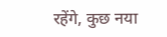रहेंगे, कुछ नया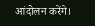आंदोलन करेंगे।